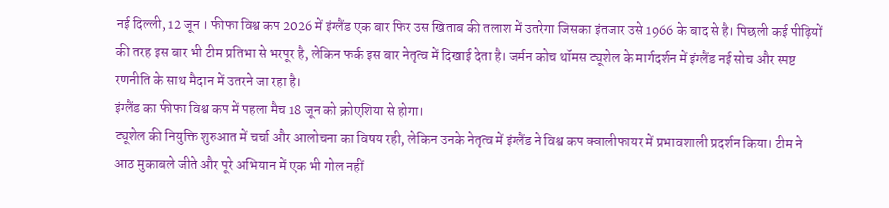नई दिल्ली, 12 जून । फीफा विश्व कप 2026 में इंग्लैंड एक बार फिर उस खिताब की तलाश में उतरेगा जिसका इंतजार उसे 1966 के बाद से है। पिछली कई पीढ़ियों की तरह इस बार भी टीम प्रतिभा से भरपूर है, लेकिन फर्क इस बार नेतृत्व में दिखाई देता है। जर्मन कोच थॉमस ट्यूशेल के मार्गदर्शन में इंग्लैंड नई सोच और स्पष्ट रणनीति के साथ मैदान में उतरने जा रहा है।
इंग्लैंड का फीफा विश्व कप में पहला मैच 18 जून को क्रोएशिया से होगा।
ट्यूशेल की नियुक्ति शुरुआत में चर्चा और आलोचना का विषय रही, लेकिन उनके नेतृत्व में इंग्लैंड ने विश्व कप क्वालीफायर में प्रभावशाली प्रदर्शन किया। टीम ने आठ मुकाबले जीते और पूरे अभियान में एक भी गोल नहीं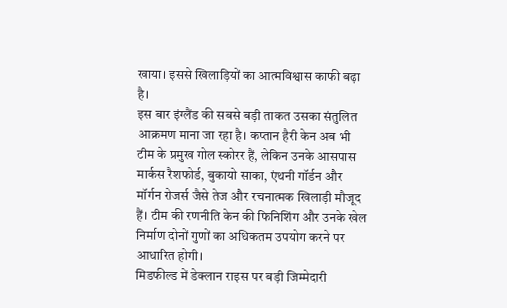खाया। इससे खिलाड़ियों का आत्मविश्वास काफी बढ़ा है।
इस बार इंग्लैंड की सबसे बड़ी ताकत उसका संतुलित आक्रमण माना जा रहा है। कप्तान हैरी केन अब भी टीम के प्रमुख गोल स्कोरर हैं, लेकिन उनके आसपास मार्कस रैशफोर्ड, बुकायो साका, एंथनी गॉर्डन और मॉर्गन रोजर्स जैसे तेज और रचनात्मक खिलाड़ी मौजूद हैं। टीम की रणनीति केन की फिनिशिंग और उनके खेल निर्माण दोनों गुणों का अधिकतम उपयोग करने पर आधारित होगी।
मिडफील्ड में डेक्लान राइस पर बड़ी जिम्मेदारी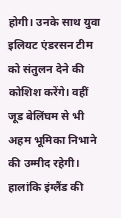होगी। उनके साथ युवा इलियट एंडरसन टीम को संतुलन देने की कोशिश करेंगे। वहीं जूड बेलिंघम से भी अहम भूमिका निभाने की उम्मीद रहेगी।
हालांकि इंग्लैंड की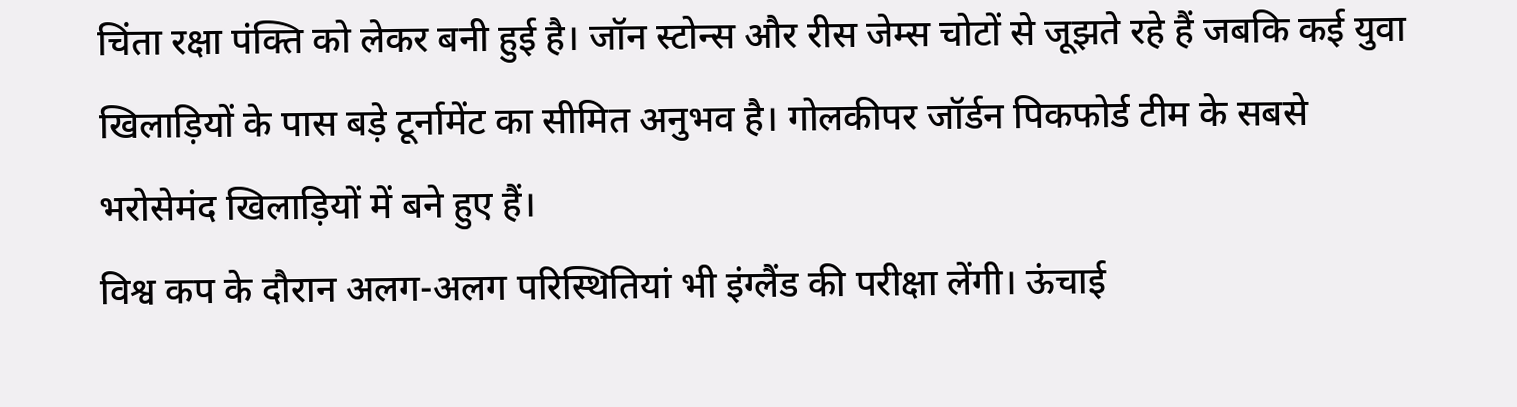चिंता रक्षा पंक्ति को लेकर बनी हुई है। जॉन स्टोन्स और रीस जेम्स चोटों से जूझते रहे हैं जबकि कई युवा खिलाड़ियों के पास बड़े टूर्नामेंट का सीमित अनुभव है। गोलकीपर जॉर्डन पिकफोर्ड टीम के सबसे भरोसेमंद खिलाड़ियों में बने हुए हैं।
विश्व कप के दौरान अलग-अलग परिस्थितियां भी इंग्लैंड की परीक्षा लेंगी। ऊंचाई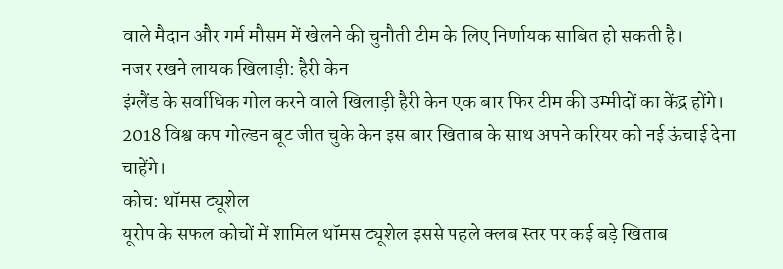वाले मैदान और गर्म मौसम में खेलने की चुनौती टीम के लिए निर्णायक साबित हो सकती है।
नजर रखने लायक खिलाड़ी: हैरी केन
इंग्लैंड के सर्वाधिक गोल करने वाले खिलाड़ी हैरी केन एक बार फिर टीम की उम्मीदों का केंद्र होंगे। 2018 विश्व कप गोल्डन बूट जीत चुके केन इस बार खिताब के साथ अपने करियर को नई ऊंचाई देना चाहेंगे।
कोच: थॉमस ट्यूशेल
यूरोप के सफल कोचों में शामिल थॉमस ट्यूशेल इससे पहले क्लब स्तर पर कई बड़े खिताब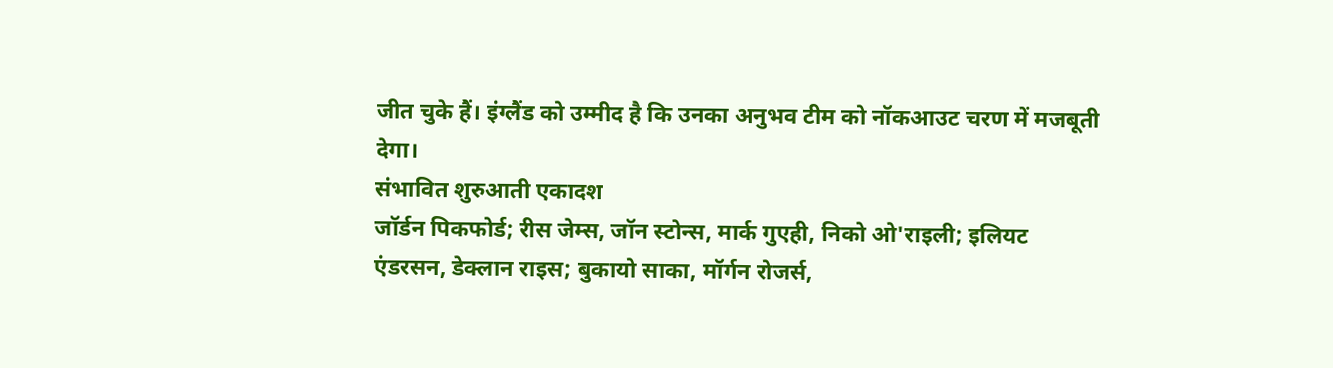जीत चुके हैं। इंग्लैंड को उम्मीद है कि उनका अनुभव टीम को नॉकआउट चरण में मजबूती देगा।
संभावित शुरुआती एकादश
जॉर्डन पिकफोर्ड; रीस जेम्स, जॉन स्टोन्स, मार्क गुएही, निको ओ'राइली; इलियट एंडरसन, डेक्लान राइस; बुकायो साका, मॉर्गन रोजर्स,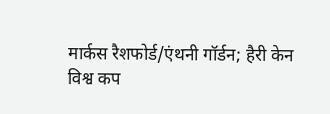मार्कस रैशफोर्ड/एंथनी गॉर्डन; हैरी केन
विश्व कप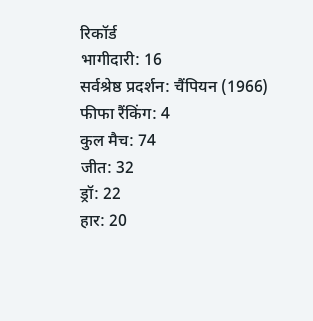रिकॉर्ड
भागीदारी: 16
सर्वश्रेष्ठ प्रदर्शन: चैंपियन (1966)
फीफा रैंकिंग: 4
कुल मैच: 74
जीत: 32
ड्रॉ: 22
हार: 20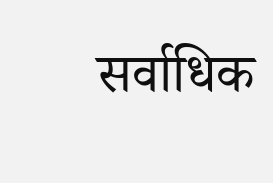सर्वाधिक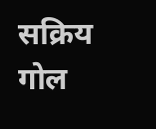सक्रिय गोल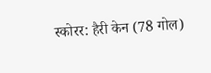स्कोरर: हैरी केन (78 गोल)